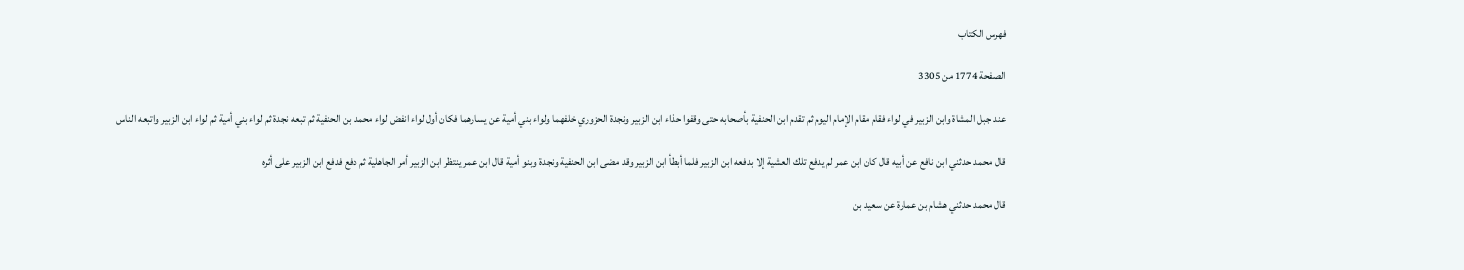فهرس الكتاب

الصفحة 1774 من 3305

عند جبل المشاة وابن الزبير في لواء فقام مقام الإمام اليوم ثم تقدم ابن الحنفية بأصحابه حتى وقفوا حذاء ابن الزبير ونجدة الحزوري خلفهما ولواء بني أمية عن يسارهما فكان أول لواء انفض لواء محمد بن الحنفية ثم تبعه نجدة ثم لواء بني أمية ثم لواء ابن الزبير واتبعه الناس

قال محمد حدثني ابن نافع عن أبيه قال كان ابن عمر لم يدفع تلك العشية إلا بدفعه ابن الزبير فلما أبطأ ابن الزبير وقد مضى ابن الحنفية ونجدة وبنو أمية قال ابن عمر ينتظر ابن الزبير أمر الجاهلية ثم دفع فدفع ابن الزبير على أثره

قال محمد حدثني هشام بن عمارة عن سعيد بن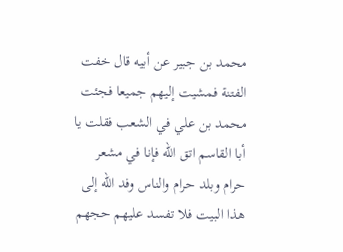محمد بن جبير عن أبيه قال خفت الفتنة فمشيت إليهم جميعا فجئت محمد بن علي في الشعب فقلت يا أبا القاسم اتق الله فإنا في مشعر حرام وبلد حرام والناس وفد الله إلى هذا البيت فلا تفسد عليهم حجهم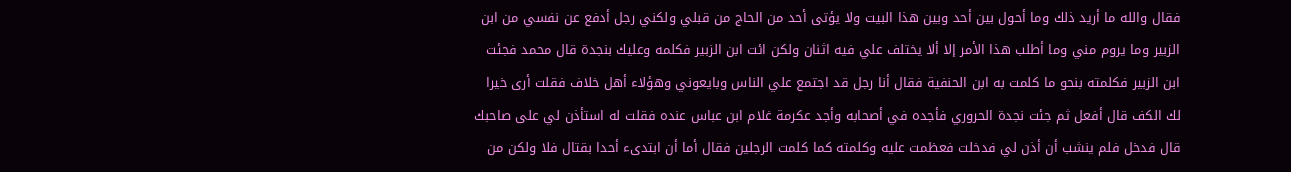فقال والله ما أريد ذلك وما أحول بين أحد وبين هذا البيت ولا يؤتى أحد من الحاج من قبلي ولكني رجل أدفع عن نفسي من ابن الزبير وما يروم مني وما أطلب هذا الأمر إلا ألا يختلف علي فيه اثنان ولكن ائت ابن الزبير فكلمه وعليك بنجدة قال محمد فجئت ابن الزبير فكلمته بنحو ما كلمت به ابن الحنفية فقال أنا رجل قد اجتمع علي الناس وبايعوني وهؤلاء أهل خلاف فقلت أرى خيرا لك الكف قال أفعل ثم جئت نجدة الحروري فأجده في أصحابه وأجد عكرمة غلام ابن عباس عنده فقلت له استأذن لي على صاحبك قال فدخل فلم ينشب أن أذن لي فدخلت فعظمت عليه وكلمته كما كلمت الرجلين فقال أما أن ابتدىء أحدا بقتال فلا ولكن من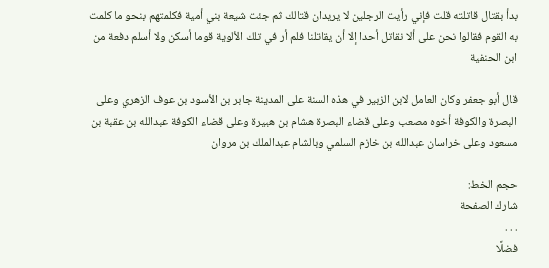بدأ بقتال قاتلته قلت فإني رأيت الرجلين لا يريدان قتالك ثم جئت شيعة بني أمية فكلمتهم بنحو ما كلمت به القوم فقالوا نحن على ألا نقاتل أحدا إلا أن يقاتلنا فلم أر في تلك الألوية قوما أسكن ولا أسلم دفعة من ابن الحنفية

قال أبو جعفر وكان العامل لابن الزبير في هذه السنة على المدينة جابر بن الأسود بن عوف الزهري وعلى البصرة والكوفة أخوه مصعب وعلى قضاء البصرة هشام بن هبيرة وعلى قضاء الكوفة عبدالله بن عقبة بن مسعود وعلى خراسان عبدالله بن خازم السلمي وبالشام عبدالملك بن مروان

حجم الخط:
شارك الصفحة
. . .
فضلًا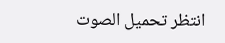انتظر تحميل الصوت